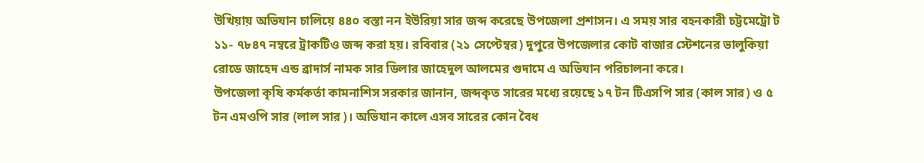উখিয়ায় অভিযান চালিয়ে ৪৪০ বস্তা নন ইউরিয়া সার জব্দ করেছে উপজেলা প্রশাসন। এ সময় সার বহনকারী চট্টমেট্রো ট ১১- ৭৮৪৭ নম্বরে ট্রাকটিও জব্দ করা হয়। রবিবার (২১ সেপ্টেম্বর) দুপুরে উপজেলার কোট বাজার স্টেশনের ভালুকিয়া রোডে জাহেদ এন্ড ব্রাদার্স নামক সার ডিলার জাহেদুল আলমের গুদামে এ অভিযান পরিচালনা করে।
উপজেলা কৃষি কর্মকর্তা কামনাশিস সরকার জানান, জব্দকৃত সারের মধ্যে রয়েছে ১৭ টন টিএসপি সার (কাল সার) ও ৫ টন এমওপি সার (লাল সার)। অভিযান কালে এসব সারের কোন বৈধ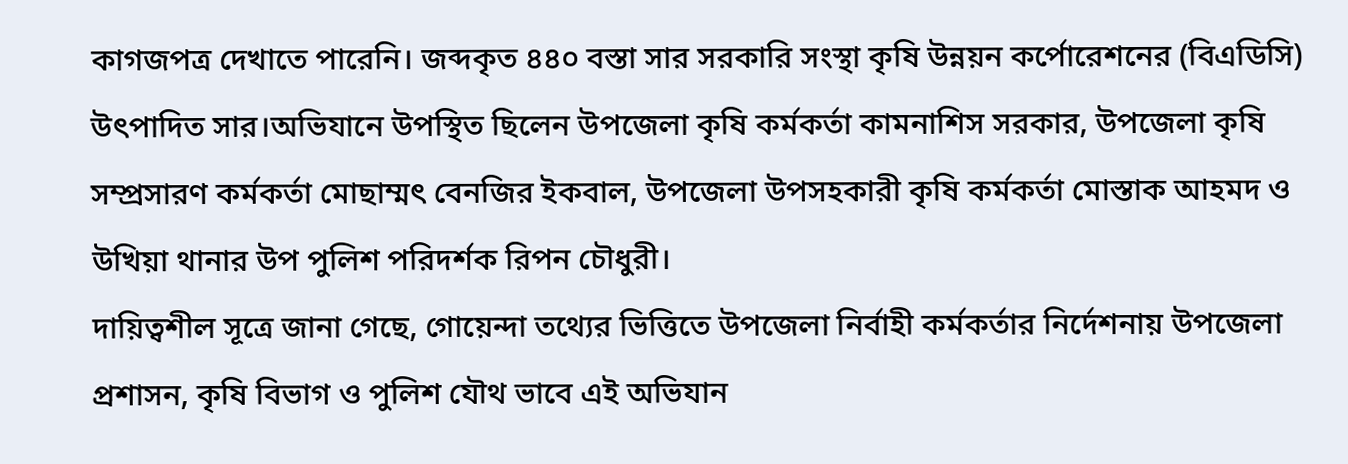কাগজপত্র দেখাতে পারেনি। জব্দকৃত ৪৪০ বস্তা সার সরকারি সংস্থা কৃষি উন্নয়ন কর্পোরেশনের (বিএডিসি) উৎপাদিত সার।অভিযানে উপস্থিত ছিলেন উপজেলা কৃষি কর্মকর্তা কামনাশিস সরকার, উপজেলা কৃষি সম্প্রসারণ কর্মকর্তা মোছাম্মৎ বেনজির ইকবাল, উপজেলা উপসহকারী কৃষি কর্মকর্তা মোস্তাক আহমদ ও উখিয়া থানার উপ পুলিশ পরিদর্শক রিপন চৌধুরী।
দায়িত্বশীল সূত্রে জানা গেছে, গোয়েন্দা তথ্যের ভিত্তিতে উপজেলা নির্বাহী কর্মকর্তার নির্দেশনায় উপজেলা প্রশাসন, কৃষি বিভাগ ও পুলিশ যৌথ ভাবে এই অভিযান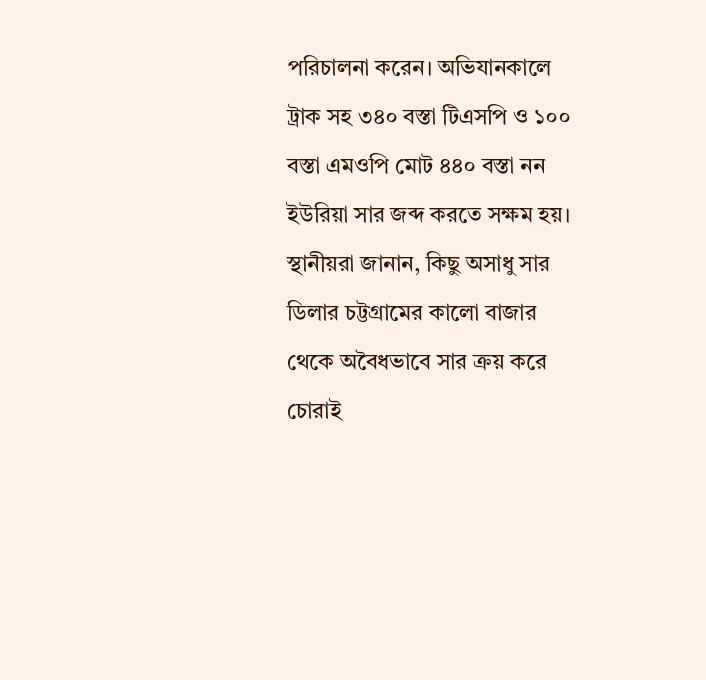পরিচালনা করেন। অভিযানকালে ট্রাক সহ ৩৪০ বস্তা টিএসপি ও ১০০ বস্তা এমওপি মোট ৪৪০ বস্তা নন ইউরিয়া সার জব্দ করতে সক্ষম হয়।
স্থানীয়রা জানান, কিছু অসাধু সার ডিলার চট্টগ্রামের কালো বাজার থেকে অবৈধভাবে সার ক্রয় করে চোরাই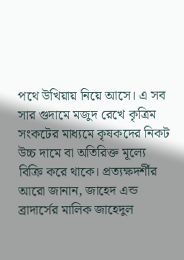পথে উখিয়ায় নিয়ে আসে। এ সব সার গুদামে মজুদ রেখে কৃত্রিম সংকটের মাধ্যমে কৃষকদের নিকট উচ্চ দামে বা অতিরিক্ত মূল্যে বিক্রি করে থাকে। প্রত্যক্ষদর্শীর আরো জানান, জাহেদ এন্ড ব্রাদার্সের মালিক জাহেদুল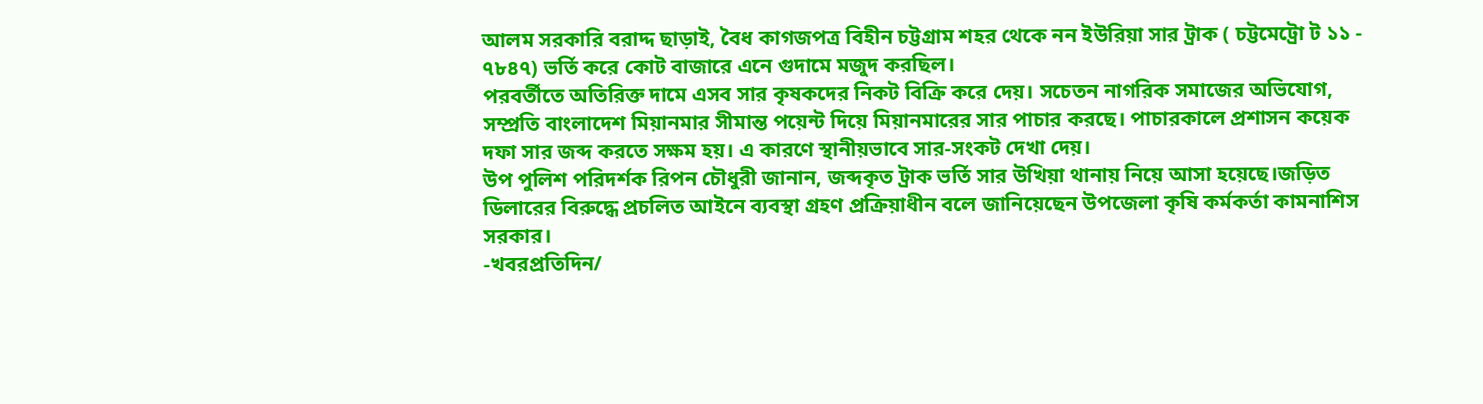আলম সরকারি বরাদ্দ ছাড়াই, বৈধ কাগজপত্র বিহীন চট্টগ্রাম শহর থেকে নন ইউরিয়া সার ট্রাক ( চট্টমেট্রো ট ১১ - ৭৮৪৭) ভর্তি করে কোট বাজারে এনে গুদামে মজুদ করছিল।
পরবর্তীতে অতিরিক্ত দামে এসব সার কৃষকদের নিকট বিক্রি করে দেয়। সচেতন নাগরিক সমাজের অভিযোগ, সম্প্রতি বাংলাদেশ মিয়ানমার সীমান্ত পয়েন্ট দিয়ে মিয়ানমারের সার পাচার করছে। পাচারকালে প্রশাসন কয়েক দফা সার জব্দ করতে সক্ষম হয়। এ কারণে স্থানীয়ভাবে সার-সংকট দেখা দেয়।
উপ পুলিশ পরিদর্শক রিপন চৌধুরী জানান, জব্দকৃত ট্রাক ভর্তি সার উখিয়া থানায় নিয়ে আসা হয়েছে।জড়িত ডিলারের বিরুদ্ধে প্রচলিত আইনে ব্যবস্থা গ্রহণ প্রক্রিয়াধীন বলে জানিয়েছেন উপজেলা কৃষি কর্মকর্তা কামনাশিস সরকার।
-খবরপ্রতিদিন/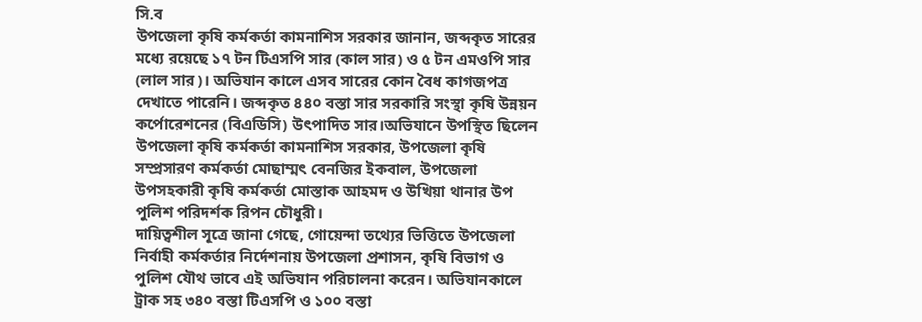সি.ব
উপজেলা কৃষি কর্মকর্তা কামনাশিস সরকার জানান, জব্দকৃত সারের মধ্যে রয়েছে ১৭ টন টিএসপি সার (কাল সার) ও ৫ টন এমওপি সার (লাল সার)। অভিযান কালে এসব সারের কোন বৈধ কাগজপত্র দেখাতে পারেনি। জব্দকৃত ৪৪০ বস্তা সার সরকারি সংস্থা কৃষি উন্নয়ন কর্পোরেশনের (বিএডিসি) উৎপাদিত সার।অভিযানে উপস্থিত ছিলেন উপজেলা কৃষি কর্মকর্তা কামনাশিস সরকার, উপজেলা কৃষি সম্প্রসারণ কর্মকর্তা মোছাম্মৎ বেনজির ইকবাল, উপজেলা উপসহকারী কৃষি কর্মকর্তা মোস্তাক আহমদ ও উখিয়া থানার উপ পুলিশ পরিদর্শক রিপন চৌধুরী।
দায়িত্বশীল সূত্রে জানা গেছে, গোয়েন্দা তথ্যের ভিত্তিতে উপজেলা নির্বাহী কর্মকর্তার নির্দেশনায় উপজেলা প্রশাসন, কৃষি বিভাগ ও পুলিশ যৌথ ভাবে এই অভিযান পরিচালনা করেন। অভিযানকালে ট্রাক সহ ৩৪০ বস্তা টিএসপি ও ১০০ বস্তা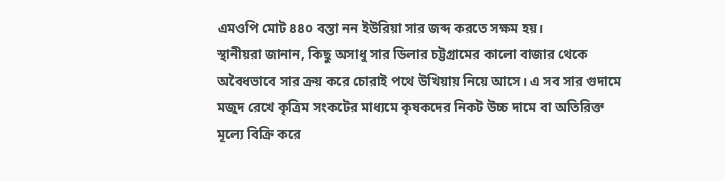এমওপি মোট ৪৪০ বস্তা নন ইউরিয়া সার জব্দ করতে সক্ষম হয়।
স্থানীয়রা জানান, কিছু অসাধু সার ডিলার চট্টগ্রামের কালো বাজার থেকে অবৈধভাবে সার ক্রয় করে চোরাই পথে উখিয়ায় নিয়ে আসে। এ সব সার গুদামে মজুদ রেখে কৃত্রিম সংকটের মাধ্যমে কৃষকদের নিকট উচ্চ দামে বা অতিরিক্ত মূল্যে বিক্রি করে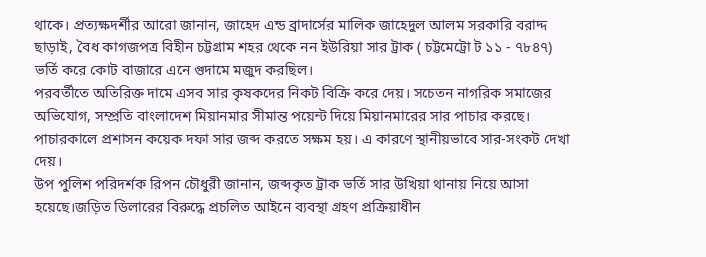থাকে। প্রত্যক্ষদর্শীর আরো জানান, জাহেদ এন্ড ব্রাদার্সের মালিক জাহেদুল আলম সরকারি বরাদ্দ ছাড়াই, বৈধ কাগজপত্র বিহীন চট্টগ্রাম শহর থেকে নন ইউরিয়া সার ট্রাক ( চট্টমেট্রো ট ১১ - ৭৮৪৭) ভর্তি করে কোট বাজারে এনে গুদামে মজুদ করছিল।
পরবর্তীতে অতিরিক্ত দামে এসব সার কৃষকদের নিকট বিক্রি করে দেয়। সচেতন নাগরিক সমাজের অভিযোগ, সম্প্রতি বাংলাদেশ মিয়ানমার সীমান্ত পয়েন্ট দিয়ে মিয়ানমারের সার পাচার করছে। পাচারকালে প্রশাসন কয়েক দফা সার জব্দ করতে সক্ষম হয়। এ কারণে স্থানীয়ভাবে সার-সংকট দেখা দেয়।
উপ পুলিশ পরিদর্শক রিপন চৌধুরী জানান, জব্দকৃত ট্রাক ভর্তি সার উখিয়া থানায় নিয়ে আসা হয়েছে।জড়িত ডিলারের বিরুদ্ধে প্রচলিত আইনে ব্যবস্থা গ্রহণ প্রক্রিয়াধীন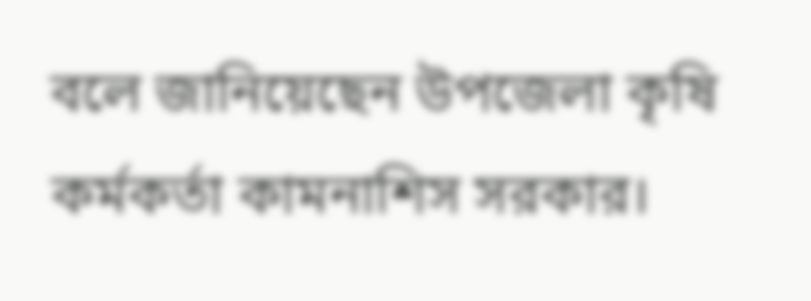বলে জানিয়েছেন উপজেলা কৃষি কর্মকর্তা কামনাশিস সরকার।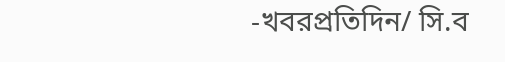-খবরপ্রতিদিন/ সি.ব